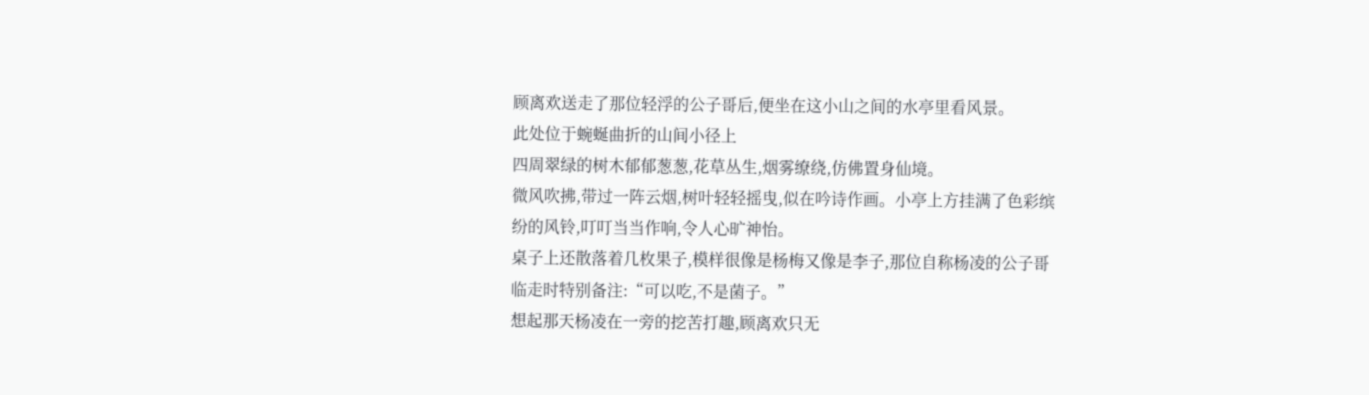顾离欢送走了那位轻浮的公子哥后,便坐在这小山之间的水亭里看风景。
此处位于蜿蜒曲折的山间小径上
四周翠绿的树木郁郁葱葱,花草丛生,烟雾缭绕,仿佛置身仙境。
微风吹拂,带过一阵云烟,树叶轻轻摇曳,似在吟诗作画。小亭上方挂满了色彩缤纷的风铃,叮叮当当作响,令人心旷神怡。
桌子上还散落着几枚果子,模样很像是杨梅又像是李子,那位自称杨凌的公子哥临走时特别备注:“可以吃,不是菌子。”
想起那天杨凌在一旁的挖苦打趣,顾离欢只无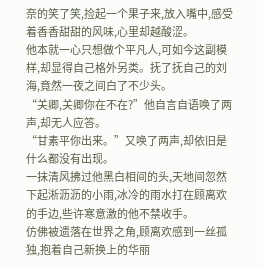奈的笑了笑,捡起一个果子来,放入嘴中,感受着香香甜甜的风味,心里却越酸涩。
他本就一心只想做个平凡人,可如今这副模样,却显得自己格外另类。抚了抚自己的刘海,竟然一夜之间白了不少头。
“关卿,关卿你在不在?”他自言自语唤了两声,却无人应答。
“甘素平你出来。”又唤了两声,却依旧是什么都没有出现。
一抹清风拂过他黑白相间的头,天地间忽然下起淅沥沥的小雨,冰冷的雨水打在顾离欢的手边,些许寒意激的他不禁收手。
仿佛被遗落在世界之角,顾离欢感到一丝孤独,抱着自己新换上的华丽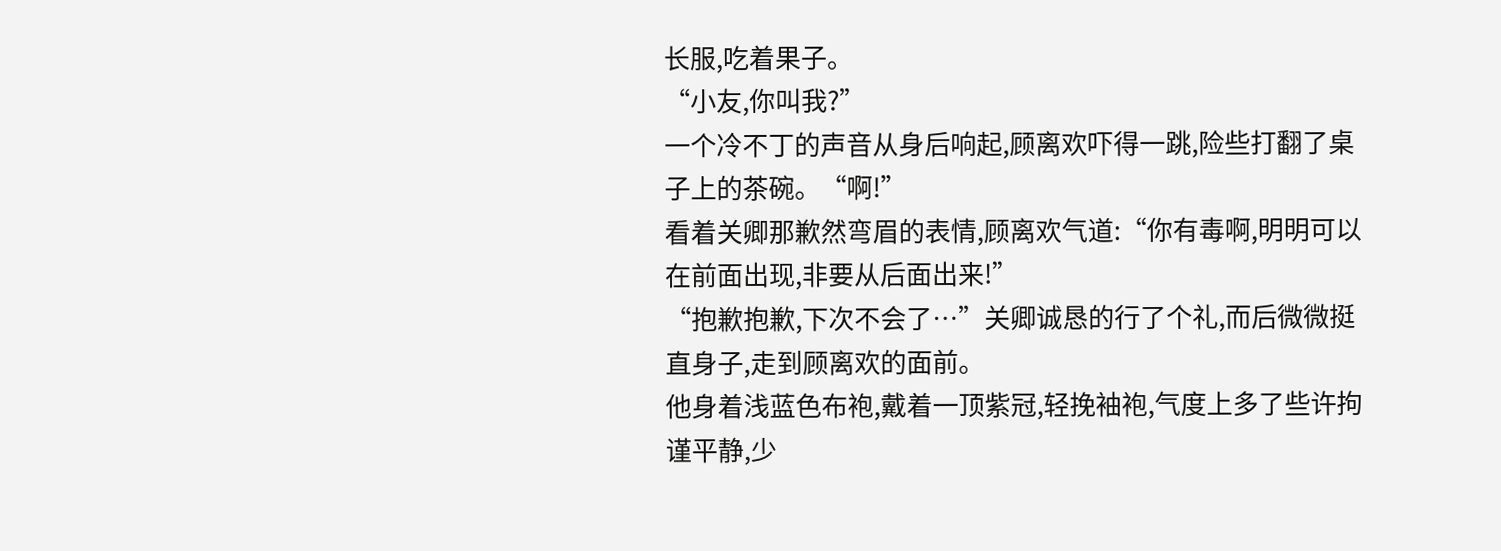长服,吃着果子。
“小友,你叫我?”
一个冷不丁的声音从身后响起,顾离欢吓得一跳,险些打翻了桌子上的茶碗。“啊!”
看着关卿那歉然弯眉的表情,顾离欢气道:“你有毒啊,明明可以在前面出现,非要从后面出来!”
“抱歉抱歉,下次不会了…”关卿诚恳的行了个礼,而后微微挺直身子,走到顾离欢的面前。
他身着浅蓝色布袍,戴着一顶紫冠,轻挽袖袍,气度上多了些许拘谨平静,少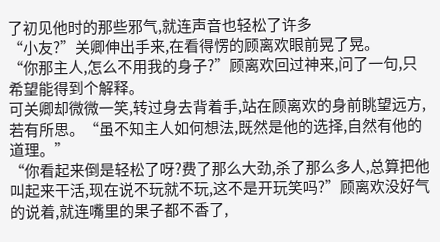了初见他时的那些邪气,就连声音也轻松了许多
“小友?”关卿伸出手来,在看得愣的顾离欢眼前晃了晃。
“你那主人,怎么不用我的身子?”顾离欢回过神来,问了一句,只希望能得到个解释。
可关卿却微微一笑,转过身去背着手,站在顾离欢的身前眺望远方,若有所思。“虽不知主人如何想法,既然是他的选择,自然有他的道理。”
“你看起来倒是轻松了呀?费了那么大劲,杀了那么多人,总算把他叫起来干活,现在说不玩就不玩,这不是开玩笑吗?”顾离欢没好气的说着,就连嘴里的果子都不香了,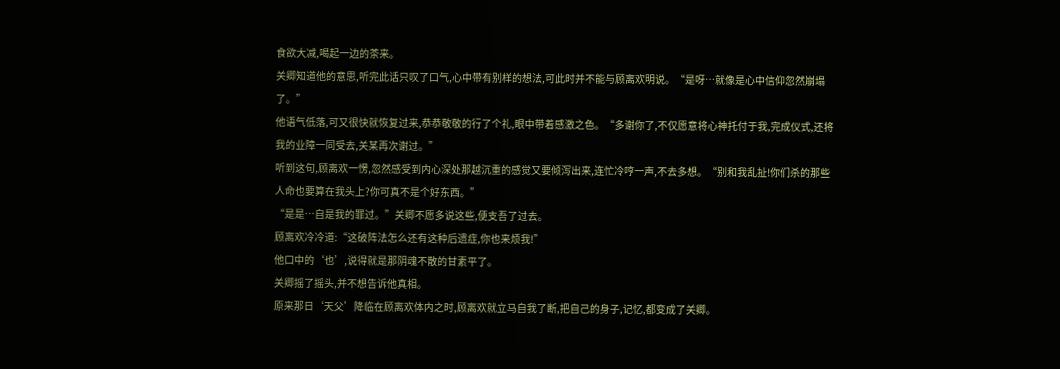食欲大减,喝起一边的茶来。
关卿知道他的意思,听完此话只叹了口气,心中带有别样的想法,可此时并不能与顾离欢明说。“是呀…就像是心中信仰忽然崩塌了。”
他语气低落,可又很快就恢复过来,恭恭敬敬的行了个礼,眼中带着感激之色。“多谢你了,不仅愿意将心神托付于我,完成仪式,还将我的业障一同受去,关某再次谢过。”
听到这句,顾离欢一愣,忽然感受到内心深处那越沉重的感觉又要倾泻出来,连忙冷哼一声,不去多想。“别和我乱扯!你们杀的那些人命也要算在我头上?你可真不是个好东西。”
“是是…自是我的罪过。”关卿不愿多说这些,便支吾了过去。
顾离欢冷冷道:“这破阵法怎么还有这种后遗症,你也来烦我!”
他口中的‘也’,说得就是那阴魂不散的甘素平了。
关卿摇了摇头,并不想告诉他真相。
原来那日‘天父’降临在顾离欢体内之时,顾离欢就立马自我了断,把自己的身子,记忆,都变成了关卿。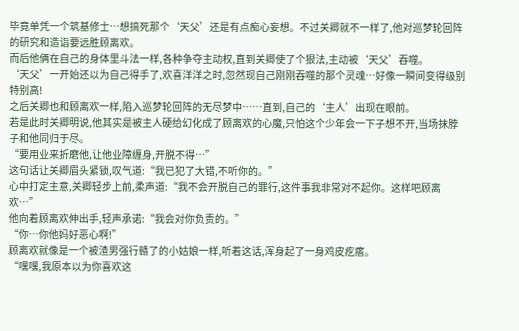毕竟单凭一个筑基修士…想搞死那个‘天父’还是有点痴心妄想。不过关卿就不一样了,他对巡梦轮回阵的研究和造诣要远胜顾离欢。
而后他俩在自己的身体里斗法一样,各种争夺主动权,直到关卿使了个狠法,主动被‘天父’吞噬。
‘天父’一开始还以为自己得手了,欢喜洋洋之时,忽然现自己刚刚吞噬的那个灵魂…好像一瞬间变得级别特别高!
之后关卿也和顾离欢一样,陷入巡梦轮回阵的无尽梦中……直到,自己的‘主人’出现在眼前。
若是此时关卿明说,他其实是被主人硬给幻化成了顾离欢的心魔,只怕这个少年会一下子想不开,当场抹脖子和他同归于尽。
“要用业来折磨他,让他业障缠身,开脱不得…”
这句话让关卿眉头紧锁,叹气道:“我已犯了大错,不听你的。”
心中打定主意,关卿轻步上前,柔声道:“我不会开脱自己的罪行,这件事我非常对不起你。这样吧顾离欢…”
他向着顾离欢伸出手,轻声承诺:“我会对你负责的。”
“你…你他妈好恶心啊!”
顾离欢就像是一个被渣男强行赣了的小姑娘一样,听着这话,浑身起了一身鸡皮疙瘩。
“嘿嘿,我原本以为你喜欢这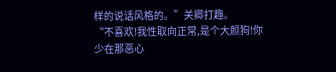样的说话风格的。”关卿打趣。
“不喜欢!我性取向正常,是个大颜狗!你少在那恶心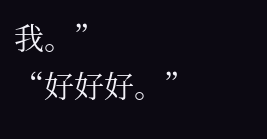我。”
“好好好。”